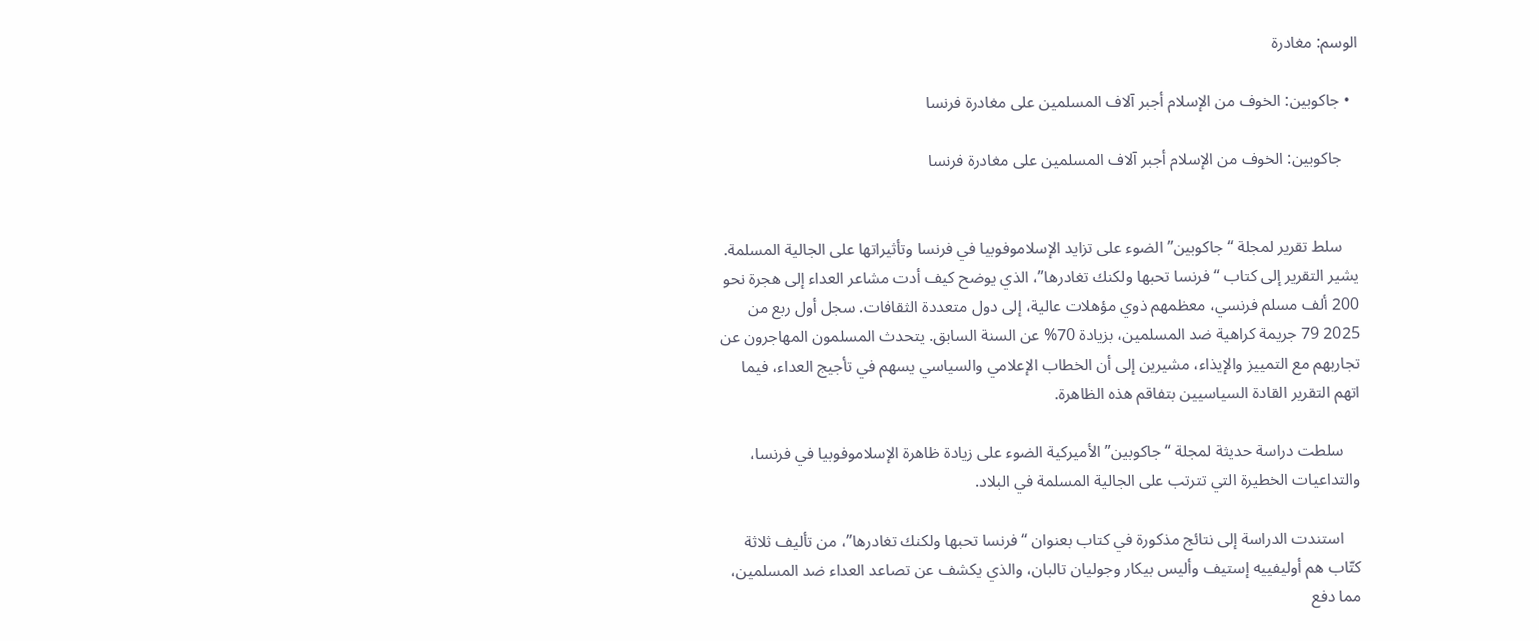الوسم: مغادرة

  • جاكوبين: الخوف من الإسلام أجبر آلاف المسلمين على مغادرة فرنسا

    جاكوبين: الخوف من الإسلام أجبر آلاف المسلمين على مغادرة فرنسا


    سلط تقرير لمجلة “جاكوبين” الضوء على تزايد الإسلاموفوبيا في فرنسا وتأثيراتها على الجالية المسلمة. يشير التقرير إلى كتاب “فرنسا تحبها ولكنك تغادرها”، الذي يوضح كيف أدت مشاعر العداء إلى هجرة نحو 200 ألف مسلم فرنسي، معظمهم ذوي مؤهلات عالية، إلى دول متعددة الثقافات. سجل أول ربع من 2025 79 جريمة كراهية ضد المسلمين، بزيادة 70% عن السنة السابق. يتحدث المسلمون المهاجرون عن تجاربهم مع التمييز والإيذاء، مشيرين إلى أن الخطاب الإعلامي والسياسي يسهم في تأجيج العداء، فيما اتهم التقرير القادة السياسيين بتفاقم هذه الظاهرة.

    سلطت دراسة حديثة لمجلة “جاكوبين” الأميركية الضوء على زيادة ظاهرة الإسلاموفوبيا في فرنسا، والتداعيات الخطيرة التي تترتب على الجالية المسلمة في البلاد.

    استندت الدراسة إلى نتائج مذكورة في كتاب بعنوان “فرنسا تحبها ولكنك تغادرها”، من تأليف ثلاثة كتّاب هم أوليفييه إستيف وأليس بيكار وجوليان تالبان، والذي يكشف عن تصاعد العداء ضد المسلمين، مما دفع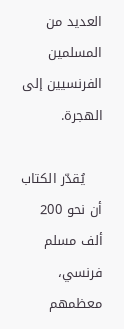العديد من المسلمين الفرنسيين إلى الهجرة.

    يُقدّر الكتاب أن نحو 200 ألف مسلم فرنسي، معظمهم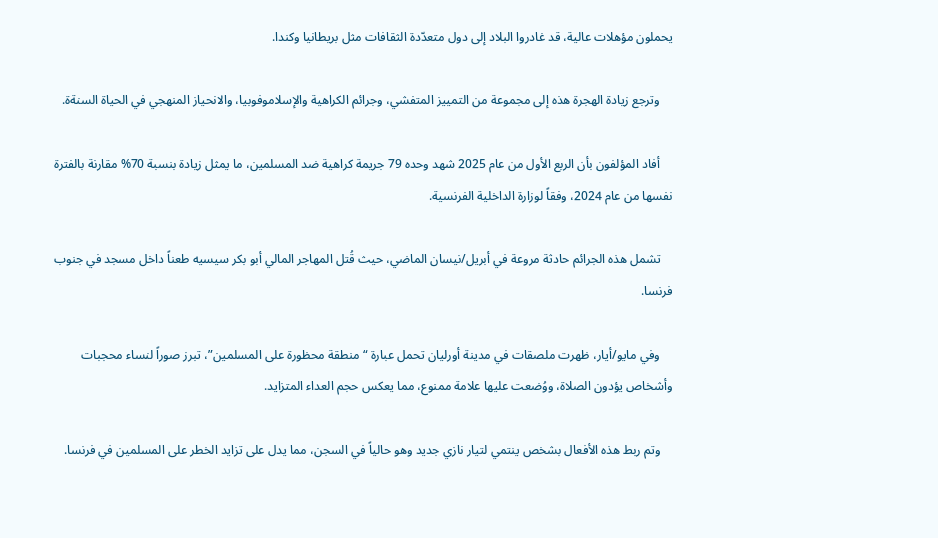يحملون مؤهلات عالية، قد غادروا البلاد إلى دول متعدّدة الثقافات مثل بريطانيا وكندا.

    وترجع زيادة الهجرة هذه إلى مجموعة من التمييز المتفشي، وجرائم الكراهية والإسلاموفوبيا، والانحياز المنهجي في الحياة السنةة.

    أفاد المؤلفون بأن الربع الأول من عام 2025 شهد وحده 79 جريمة كراهية ضد المسلمين، ما يمثل زيادة بنسبة 70% مقارنة بالفترة نفسها من عام 2024، وفقاً لوزارة الداخلية الفرنسية.

    تشمل هذه الجرائم حادثة مروعة في أبريل/نيسان الماضي، حيث قُتل المهاجر المالي أبو بكر سيسيه طعناً داخل مسجد في جنوب فرنسا.

    وفي مايو/أيار، ظهرت ملصقات في مدينة أورليان تحمل عبارة “منطقة محظورة على المسلمين”، تبرز صوراً لنساء محجبات وأشخاص يؤدون الصلاة، ووُضعت عليها علامة ممنوع، مما يعكس حجم العداء المتزايد.

    وتم ربط هذه الأفعال بشخص ينتمي لتيار نازي جديد وهو حالياً في السجن، مما يدل على تزايد الخطر على المسلمين في فرنسا.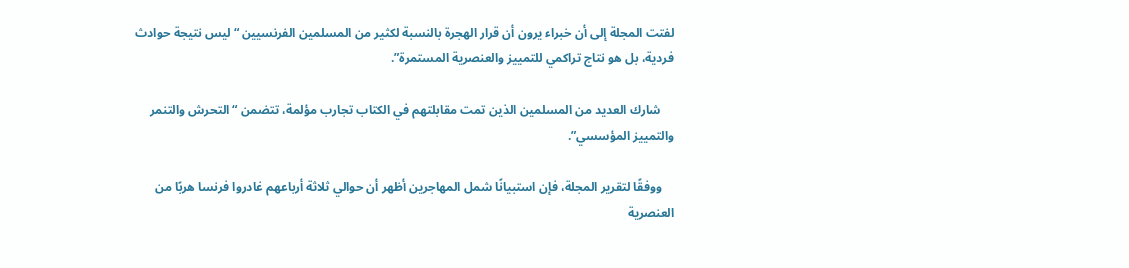لفتت المجلة إلى أن خبراء يرون أن قرار الهجرة بالنسبة لكثير من المسلمين الفرنسيين “ليس نتيجة حوادث فردية، بل هو نتاج تراكمي للتمييز والعنصرية المستمرة”.

    شارك العديد من المسلمين الذين تمت مقابلتهم في الكتاب تجارب مؤلمة، تتضمن “التحرش والتنمر والتمييز المؤسسي”.

    ووفقًا لتقرير المجلة، فإن استبيانًا شمل المهاجرين أظهر أن حوالي ثلاثة أرباعهم غادروا فرنسا هربًا من العنصرية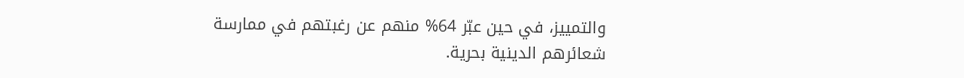والتمييز، في حين عبّر 64% منهم عن رغبتهم في ممارسة شعائرهم الدينية بحرية.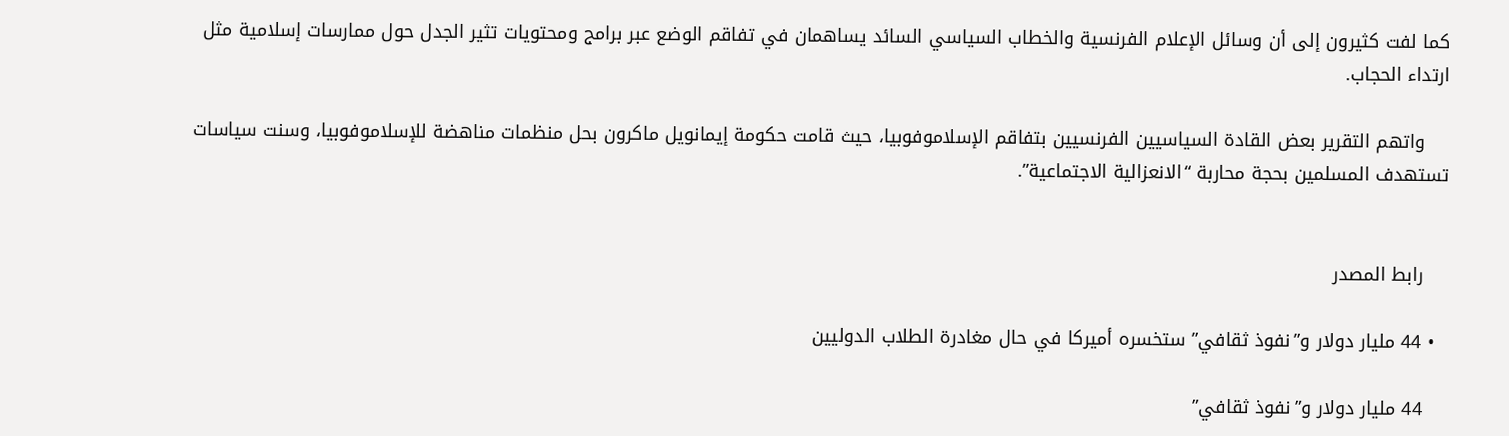كما لفت كثيرون إلى أن وسائل الإعلام الفرنسية والخطاب السياسي السائد يساهمان في تفاقم الوضع عبر برامج ومحتويات تثير الجدل حول ممارسات إسلامية مثل ارتداء الحجاب.

    واتهم التقرير بعض القادة السياسيين الفرنسيين بتفاقم الإسلاموفوبيا، حيث قامت حكومة إيمانويل ماكرون بحل منظمات مناهضة للإسلاموفوبيا، وسنت سياسات تستهدف المسلمين بحجة محاربة “الانعزالية الاجتماعية”.


    رابط المصدر

  • 44 مليار دولار و”نفوذ ثقافي” ستخسره أميركا في حال مغادرة الطلاب الدوليين

    44 مليار دولار و”نفوذ ثقافي”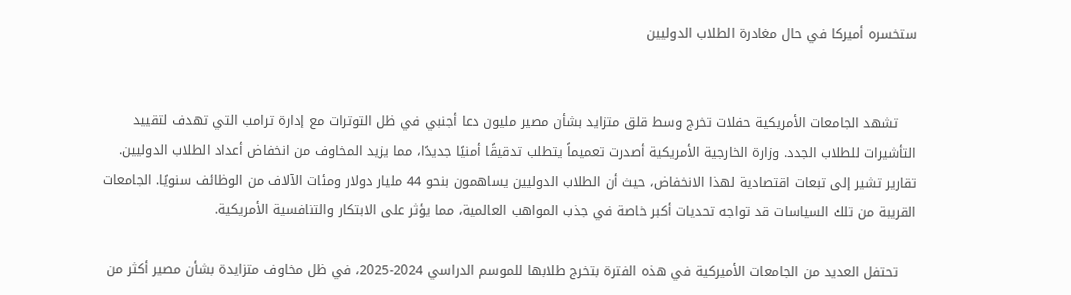ستخسره أميركا في حال مغادرة الطلاب الدوليين


    تشهد الجامعات الأمريكية حفلات تخرج وسط قلق متزايد بشأن مصير مليون دعا أجنبي في ظل التوترات مع إدارة ترامب التي تهدف لتقييد التأشيرات للطلاب الجدد. وزارة الخارجية الأمريكية أصدرت تعميماً يتطلب تدقيقًا أمنيًا جديدًا، مما يزيد المخاوف من انخفاض أعداد الطلاب الدوليين. تقارير تشير إلى تبعات اقتصادية لهذا الانخفاض، حيث أن الطلاب الدوليين يساهمون بنحو 44 مليار دولار ومئات الآلاف من الوظائف سنويًا. الجامعات القريبة من تلك السياسات قد تواجه تحديات أكبر خاصة في جذب المواهب العالمية، مما يؤثر على الابتكار والتنافسية الأمريكية.

    تحتفل العديد من الجامعات الأميركية في هذه الفترة بتخرج طلابها للموسم الدراسي 2024-2025، في ظل مخاوف متزايدة بشأن مصير أكثر من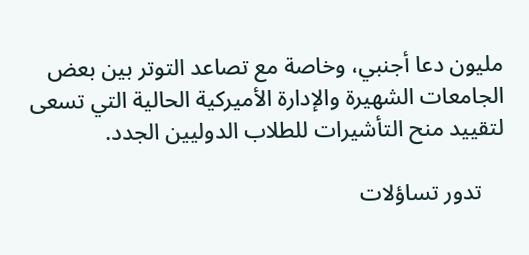مليون دعا أجنبي، وخاصة مع تصاعد التوتر بين بعض الجامعات الشهيرة والإدارة الأميركية الحالية التي تسعى لتقييد منح التأشيرات للطلاب الدوليين الجدد.

    تدور تساؤلات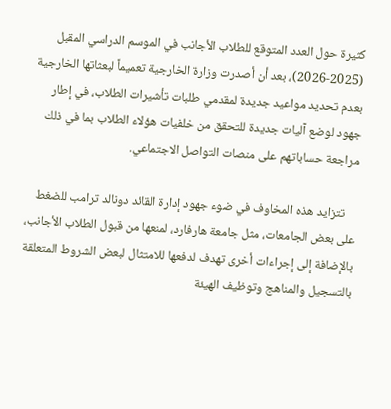كثيرة حول العدد المتوقع للطلاب الأجانب في الموسم الدراسي المقبل (2025-2026)، بعد أن أصدرت وزارة الخارجية تعميماً لبعثاتها الخارجية بعدم تحديد مواعيد جديدة لمقدمي طلبات تأشيرات الطلاب، في إطار جهود لوضع آليات جديدة للتحقق من خلفيات هؤلاء الطلاب بما في ذلك مراجعة حساباتهم على منصات التواصل الاجتماعي.

    تتزايد هذه المخاوف في ضوء جهود إدارة القائد دونالد ترامب للضغط على بعض الجامعات، مثل جامعة هارفارد، لمنعها من قبول الطلاب الأجانب، بالإضافة إلى إجراءات أخرى تهدف لدفعها للامتثال لبعض الشروط المتعلقة بالتسجيل والمناهج وتوظيف الهيئة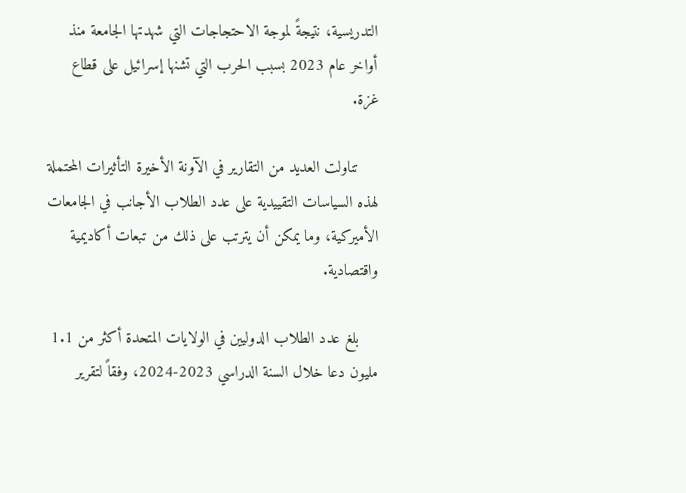التدريسية، نتيجةً لموجة الاحتجاجات التي شهدتها الجامعة منذ أواخر عام 2023 بسبب الحرب التي تشنها إسرائيل على قطاع غزة.

    تناولت العديد من التقارير في الآونة الأخيرة التأثيرات المحتملة لهذه السياسات التقييدية على عدد الطلاب الأجانب في الجامعات الأميركية، وما يمكن أن يترتب على ذلك من تبعات أكاديمية واقتصادية.

    بلغ عدد الطلاب الدوليين في الولايات المتحدة أكثر من 1.1 مليون دعا خلال السنة الدراسي 2023-2024، وفقاً لتقرير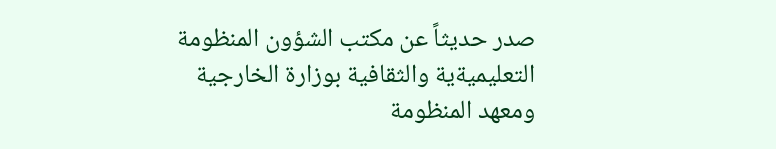صدر حديثاً عن مكتب الشؤون المنظومة التعليميةية والثقافية بوزارة الخارجية ومعهد المنظومة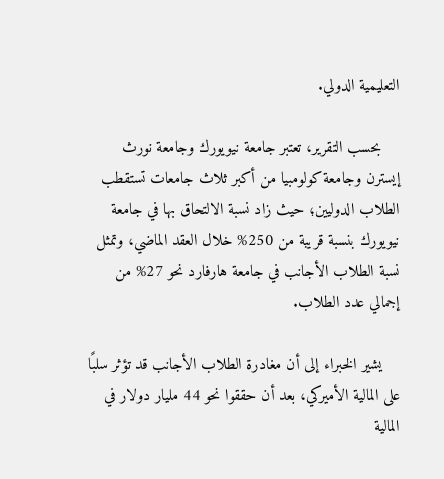التعليمية الدولي.

    بحسب التقرير، تعتبر جامعة نيويورك وجامعة نورث إيسترن وجامعة كولومبيا من أكبر ثلاث جامعات تستقطب الطلاب الدوليين؛ حيث زاد نسبة الالتحاق بها في جامعة نيويورك بنسبة قريبة من 250% خلال العقد الماضي، وتمثل نسبة الطلاب الأجانب في جامعة هارفارد نحو 27% من إجمالي عدد الطلاب.

    يشير الخبراء إلى أن مغادرة الطلاب الأجانب قد تؤثر سلبًا على المالية الأميركي، بعد أن حققوا نحو 44 مليار دولار في المالية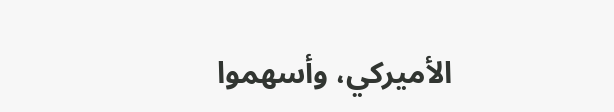الأميركي، وأسهموا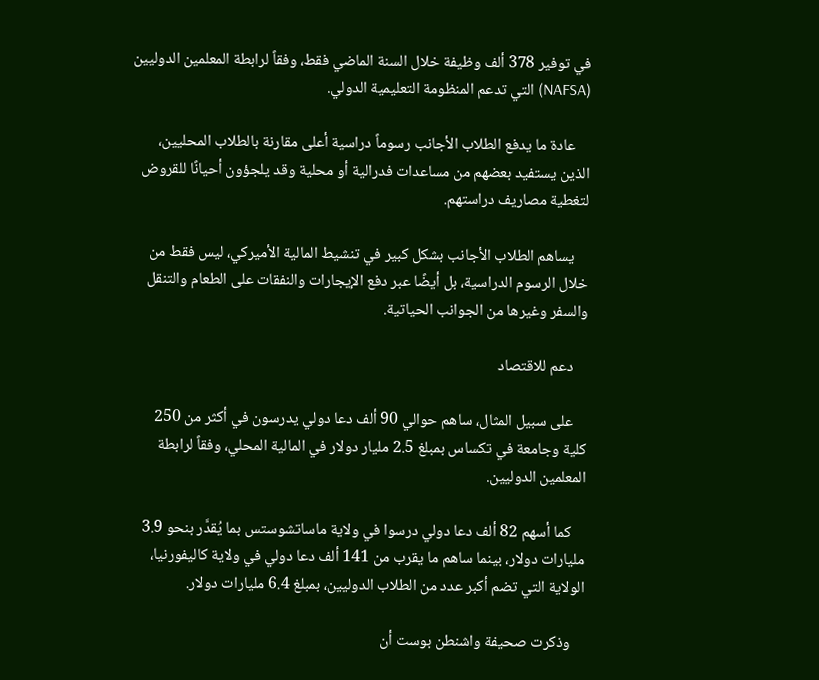في توفير 378 ألف وظيفة خلال السنة الماضي فقط، وفقاً لرابطة المعلمين الدوليين (NAFSA) التي تدعم المنظومة التعليمية الدولي.

    عادة ما يدفع الطلاب الأجانب رسوماً دراسية أعلى مقارنة بالطلاب المحليين، الذين يستفيد بعضهم من مساعدات فدرالية أو محلية وقد يلجؤون أحيانًا للقروض لتغطية مصاريف دراستهم.

    يساهم الطلاب الأجانب بشكل كبير في تنشيط المالية الأميركي، ليس فقط من خلال الرسوم الدراسية، بل أيضًا عبر دفع الإيجارات والنفقات على الطعام والتنقل والسفر وغيرها من الجوانب الحياتية.

    دعم للاقتصاد

    على سبيل المثال، ساهم حوالي 90 ألف دعا دولي يدرسون في أكثر من 250 كلية وجامعة في تكساس بمبلغ 2.5 مليار دولار في المالية المحلي، وفقاً لرابطة المعلمين الدوليين.

    كما أسهم 82 ألف دعا دولي درسوا في ولاية ماساتشوستس بما يُقدَّر بنحو 3.9 مليارات دولار، بينما ساهم ما يقرب من 141 ألف دعا دولي في ولاية كاليفورنيا، الولاية التي تضم أكبر عدد من الطلاب الدوليين، بمبلغ 6.4 مليارات دولار.

    وذكرت صحيفة واشنطن بوست أن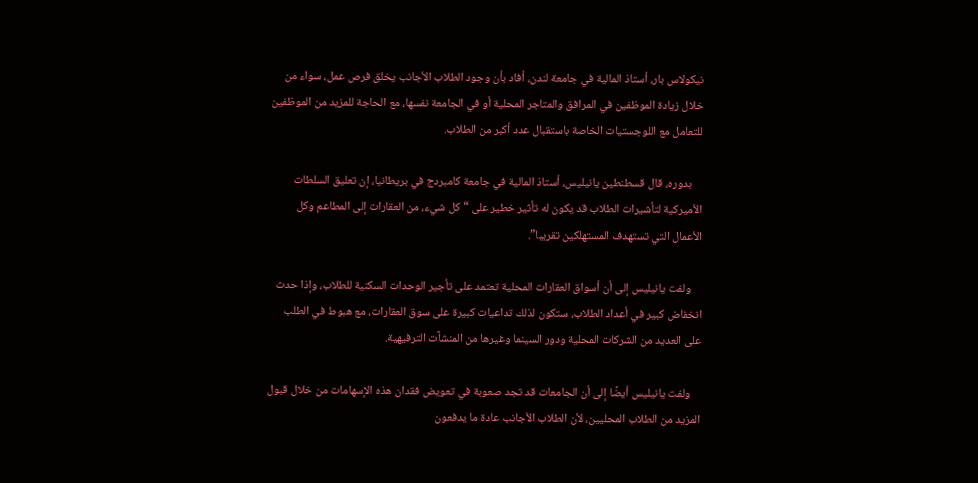نيكولاس بار، أستاذ المالية في جامعة لندن، أفاد بأن وجود الطلاب الأجانب يخلق فرص عمل، سواء من خلال زيادة الموظفين في المرافق والمتاجر المحلية أو في الجامعة نفسها، مع الحاجة للمزيد من الموظفين للتعامل مع اللوجستيات الخاصة باستقبال عدد أكبر من الطلاب.

    بدوره، قال قسطنطين يانيليس، أستاذ المالية في جامعة كامبردج في بريطانيا، إن تعليق السلطات الأميركية لتأشيرات الطلاب قد يكون له تأثير خطير على “كل شيء، من العقارات إلى المطاعم وكل الأعمال التي تستهدف المستهلكين تقريبا”.

    ولفت يانيليس إلى أن أسواق العقارات المحلية تعتمد على تأجير الوحدات السكنية للطلاب، وإذا حدث انخفاض كبير في أعداد الطلاب، ستكون لذلك تداعيات كبيرة على سوق العقارات، مع هبوط في الطلب على العديد من الشركات المحلية ودور السينما وغيرها من المنشآت الترفيهية.

    ولفت يانيليس أيضًا إلى أن الجامعات قد تجد صعوبة في تعويض فقدان هذه الإسهامات من خلال قبول المزيد من الطلاب المحليين، لأن الطلاب الأجانب عادة ما يدفعون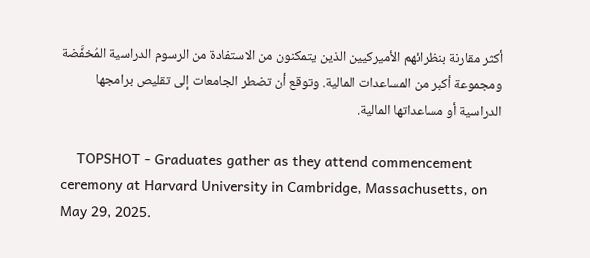أكثر مقارنة بنظرائهم الأميركيين الذين يتمكنون من الاستفادة من الرسوم الدراسية المُخفَّضة ومجموعة أكبر من المساعدات المالية. وتوقع أن تضطر الجامعات إلى تقليص برامجها الدراسية أو مساعداتها المالية.

    TOPSHOT - Graduates gather as they attend commencement ceremony at Harvard University in Cambridge, Massachusetts, on May 29, 2025.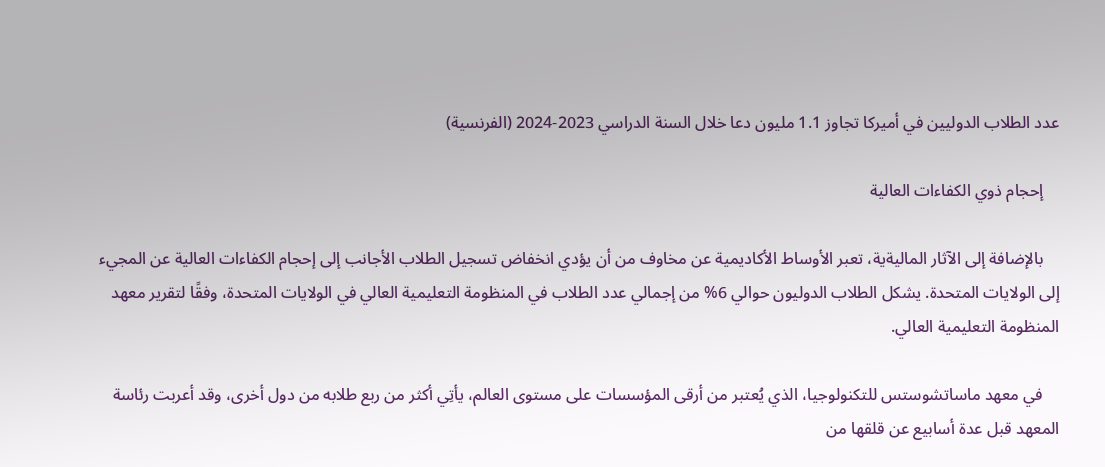عدد الطلاب الدوليين في أميركا تجاوز 1.1 مليون دعا خلال السنة الدراسي 2023-2024 (الفرنسية)

    إحجام ذوي الكفاءات العالية

    بالإضافة إلى الآثار الماليةية، تعبر الأوساط الأكاديمية عن مخاوف من أن يؤدي انخفاض تسجيل الطلاب الأجانب إلى إحجام الكفاءات العالية عن المجيء إلى الولايات المتحدة. يشكل الطلاب الدوليون حوالي 6% من إجمالي عدد الطلاب في المنظومة التعليمية العالي في الولايات المتحدة، وفقًا لتقرير معهد المنظومة التعليمية العالي.

    في معهد ماساتشوستس للتكنولوجيا، الذي يُعتبر من أرقى المؤسسات على مستوى العالم، يأتِي أكثر من ربع طلابه من دول أخرى، وقد أعربت رئاسة المعهد قبل عدة أسابيع عن قلقها من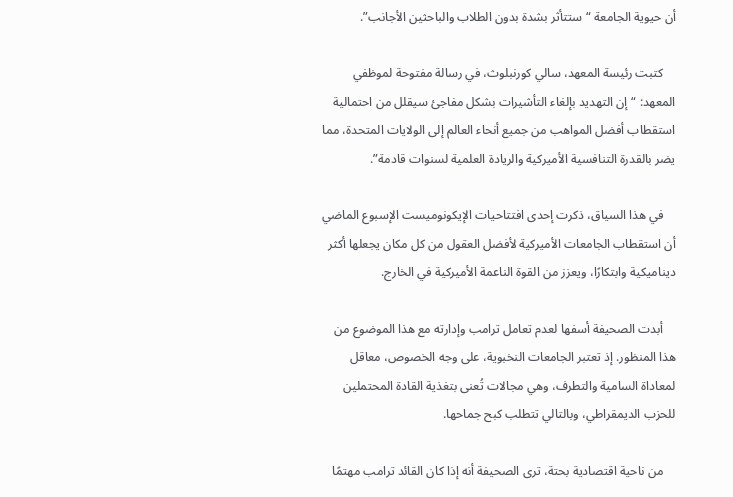أن حيوية الجامعة “ستتأثر بشدة بدون الطلاب والباحثين الأجانب”.

    كتبت رئيسة المعهد، سالي كورنبلوث، في رسالة مفتوحة لموظفي المعهد: “إن التهديد بإلغاء التأشيرات بشكل مفاجئ سيقلل من احتمالية استقطاب أفضل المواهب من جميع أنحاء العالم إلى الولايات المتحدة، مما يضر بالقدرة التنافسية الأميركية والريادة العلمية لسنوات قادمة”.

    في هذا السياق، ذكرت إحدى افتتاحيات الإيكونوميست الإسبوع الماضي أن استقطاب الجامعات الأميركية لأفضل العقول من كل مكان يجعلها أكثر ديناميكية وابتكارًا، ويعزز من القوة الناعمة الأميركية في الخارج.

    أبدت الصحيفة أسفها لعدم تعامل ترامب وإدارته مع هذا الموضوع من هذا المنظور. إذ تعتبر الجامعات النخبوية، على وجه الخصوص، معاقل لمعاداة السامية والتطرف، وهي مجالات تُعنى بتغذية القادة المحتملين للحزب الديمقراطي، وبالتالي تتطلب كبح جماحها.

    من ناحية اقتصادية بحتة، ترى الصحيفة أنه إذا كان القائد ترامب مهتمًا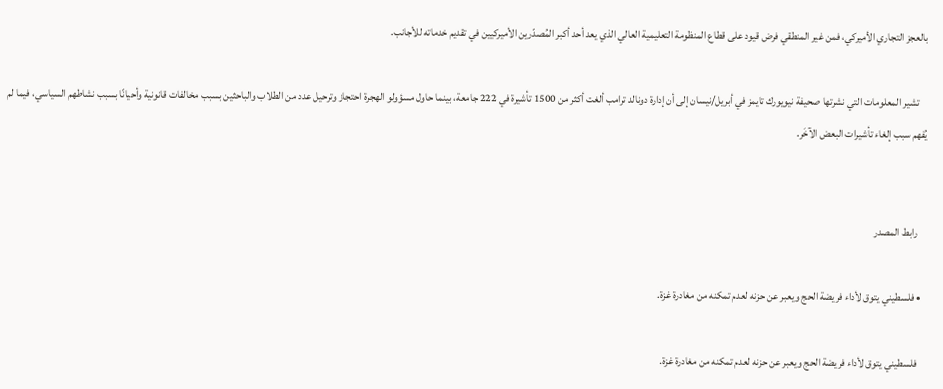بالعجز التجاري الأميركي، فمن غير المنطقي فرض قيود على قطاع المنظومة التعليمية العالي الذي يعد أحد أكبر المُصدّرين الأميركيين في تقديم خدماته للأجانب.

    تشير المعلومات التي نشرتها صحيفة نيويورك تايمز في أبريل/نيسان إلى أن إدارة دونالد ترامب ألغت أكثر من 1500 تأشيرة في 222 جامعة، بينما حاول مسؤولو الهجرة احتجاز وترحيل عدد من الطلاب والباحثين بسبب مخالفات قانونية وأحيانًا بسبب نشاطهم السياسي، فيما لم يُفهم سبب إلغاء تأشيرات البعض الآخَر.


    رابط المصدر

  • فلسطيني يتوق لأداء فريضة الحج ويعبر عن حزنه لعدم تمكنه من مغادرة غزة.

    فلسطيني يتوق لأداء فريضة الحج ويعبر عن حزنه لعدم تمكنه من مغادرة غزة.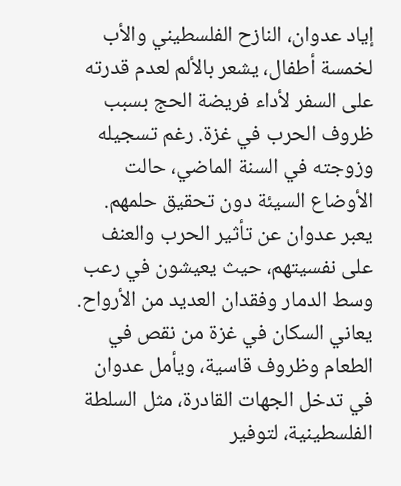إياد عدوان، النازح الفلسطيني والأب لخمسة أطفال، يشعر بالألم لعدم قدرته على السفر لأداء فريضة الحج بسبب ظروف الحرب في غزة. رغم تسجيله وزوجته في السنة الماضي، حالت الأوضاع السيئة دون تحقيق حلمهم. يعبر عدوان عن تأثير الحرب والعنف على نفسيتهم، حيث يعيشون في رعب وسط الدمار وفقدان العديد من الأرواح. يعاني السكان في غزة من نقص في الطعام وظروف قاسية، ويأمل عدوان في تدخل الجهات القادرة، مثل السلطة الفلسطينية، لتوفير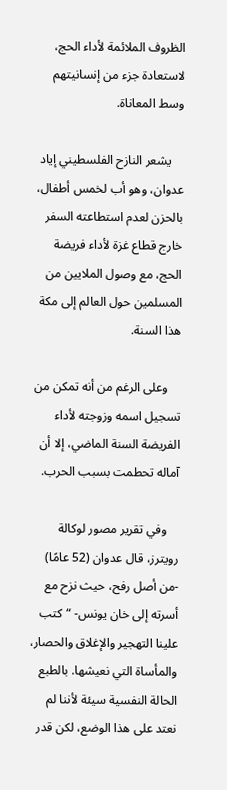الظروف الملائمة لأداء الحج، لاستعادة جزء من إنسانيتهم وسط المعاناة.

    يشعر النازح الفلسطيني إياد عدوان، وهو أب لخمس أطفال، بالحزن لعدم استطاعته السفر خارج قطاع غزة لأداء فريضة الحج، مع وصول الملايين من المسلمين حول العالم إلى مكة هذا السنة.

    وعلى الرغم من أنه تمكن من تسجيل اسمه وزوجته لأداء الفريضة السنة الماضي، إلا أن آماله تحطمت بسبب الحرب.

    وفي تقرير مصور لوكالة رويترز، قال عدوان (52 عامًا) -من أصل رفح، حيث نزح مع أسرته إلى خان يونس- “كتب علينا التهجير والإغلاق والحصار، والمأساة التي نعيشها. بالطبع الحالة النفسية سيئة لأننا لم نعتد على هذا الوضع، لكن قدر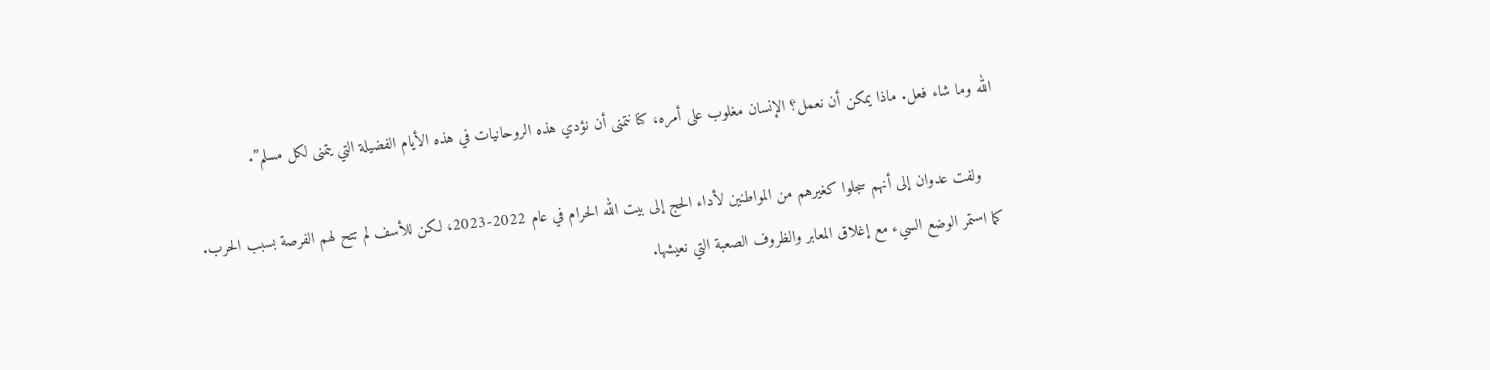الله وما شاء فعل. ماذا يمكن أن نعمل؟ الإنسان مغلوب على أمره، كنا نتمنى أن نؤدي هذه الروحانيات في هذه الأيام الفضيلة التي يتمنى لكل مسلم”.

    ولفت عدوان إلى أنهم سجلوا كغيرهم من المواطنين لأداء الحج إلى بيت الله الحرام في عام 2022-2023، لكن للأسف لم تتح لهم الفرصة بسبب الحرب. كما استمر الوضع السيء مع إغلاق المعابر والظروف الصعبة التي نعيشها.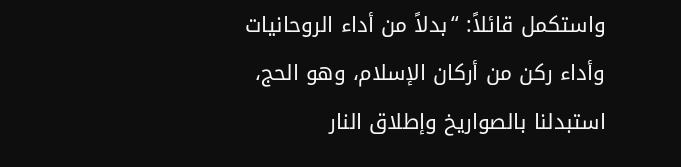واستكمل قائلاً: “بدلاً من أداء الروحانيات وأداء ركن من أركان الإسلام، وهو الحج، استبدلنا بالصواريخ وإطلاق النار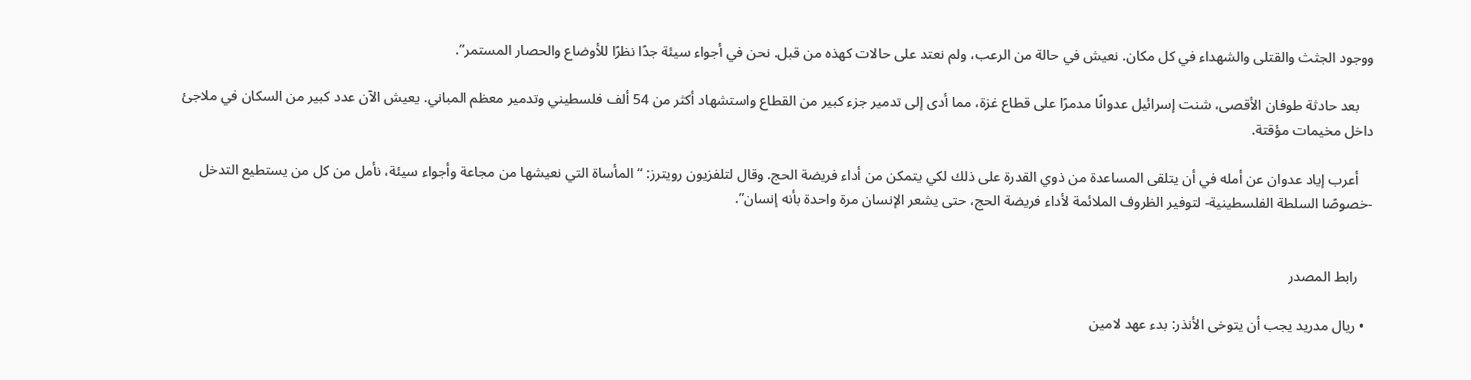ووجود الجثث والقتلى والشهداء في كل مكان. نعيش في حالة من الرعب، ولم نعتد على حالات كهذه من قبل. نحن في أجواء سيئة جدًا نظرًا للأوضاع والحصار المستمر”.

    بعد حادثة طوفان الأقصى، شنت إسرائيل عدوانًا مدمرًا على قطاع غزة، مما أدى إلى تدمير جزء كبير من القطاع واستشهاد أكثر من 54 ألف فلسطيني وتدمير معظم المباني. يعيش الآن عدد كبير من السكان في ملاجئ داخل مخيمات مؤقتة.

    أعرب إياد عدوان عن أمله في أن يتلقى المساعدة من ذوي القدرة على ذلك لكي يتمكن من أداء فريضة الحج. وقال لتلفزيون رويترز: “المأساة التي نعيشها من مجاعة وأجواء سيئة، نأمل من كل من يستطيع التدخل -خصوصًا السلطة الفلسطينية- لتوفير الظروف الملائمة لأداء فريضة الحج، حتى يشعر الإنسان مرة واحدة بأنه إنسان”.


    رابط المصدر

  • ريال مدريد يجب أن يتوخى الأنذر: بدء عهد لامين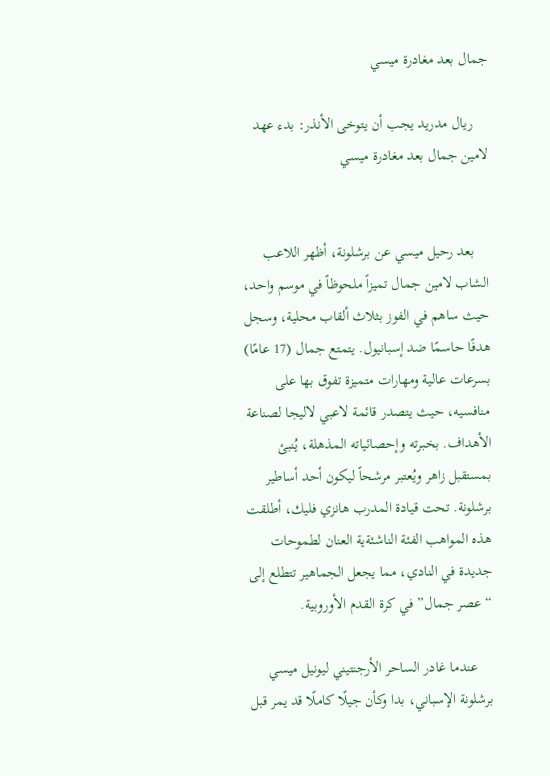جمال بعد مغادرة ميسي

    ريال مدريد يجب أن يتوخى الأنذر: بدء عهد لامين جمال بعد مغادرة ميسي


    بعد رحيل ميسي عن برشلونة، أظهر اللاعب الشاب لامين جمال تميزاً ملحوظاً في موسم واحد، حيث ساهم في الفوز بثلاث ألقاب محلية، وسجل هدفًا حاسمًا ضد إسبانيول. يتمتع جمال (17 عامًا) بسرعات عالية ومهارات متميزة تفوق بها على منافسيه، حيث يتصدر قائمة لاعبي لاليجا لصناعة الأهداف. بخبرته وإحصائياته المذهلة، يُنبئ بمستقبل زاهر ويُعتبر مرشحاً ليكون أحد أساطير برشلونة. تحت قيادة المدرب هانزي فليك، أطلقت هذه المواهب الفئة الناشئةية العنان لطموحات جديدة في النادي، مما يجعل الجماهير تتطلع إلى “عصر جمال” في كرة القدم الأوروبية.

    عندما غادر الساحر الأرجنتيني ليونيل ميسي برشلونة الإسباني، بدا وكأن جيلًا كاملًا قد يمر قبل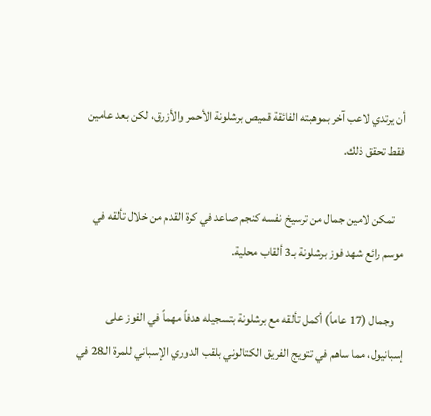أن يرتدي لاعب آخر بموهبته الفائقة قميص برشلونة الأحمر والأزرق، لكن بعد عامين فقط تحقق ذلك.

    تمكن لامين جمال من ترسيخ نفسه كنجم صاعد في كرة القدم من خلال تألقه في موسم رائع شهد فوز برشلونة بـ3 ألقاب محلية.

    وجمال (17 عاماً) أكمل تألقه مع برشلونة بتسجيله هدفاً مهماً في الفوز على إسبانيول، مما ساهم في تتويج الفريق الكتالوني بلقب الدوري الإسباني للمرة الـ28 في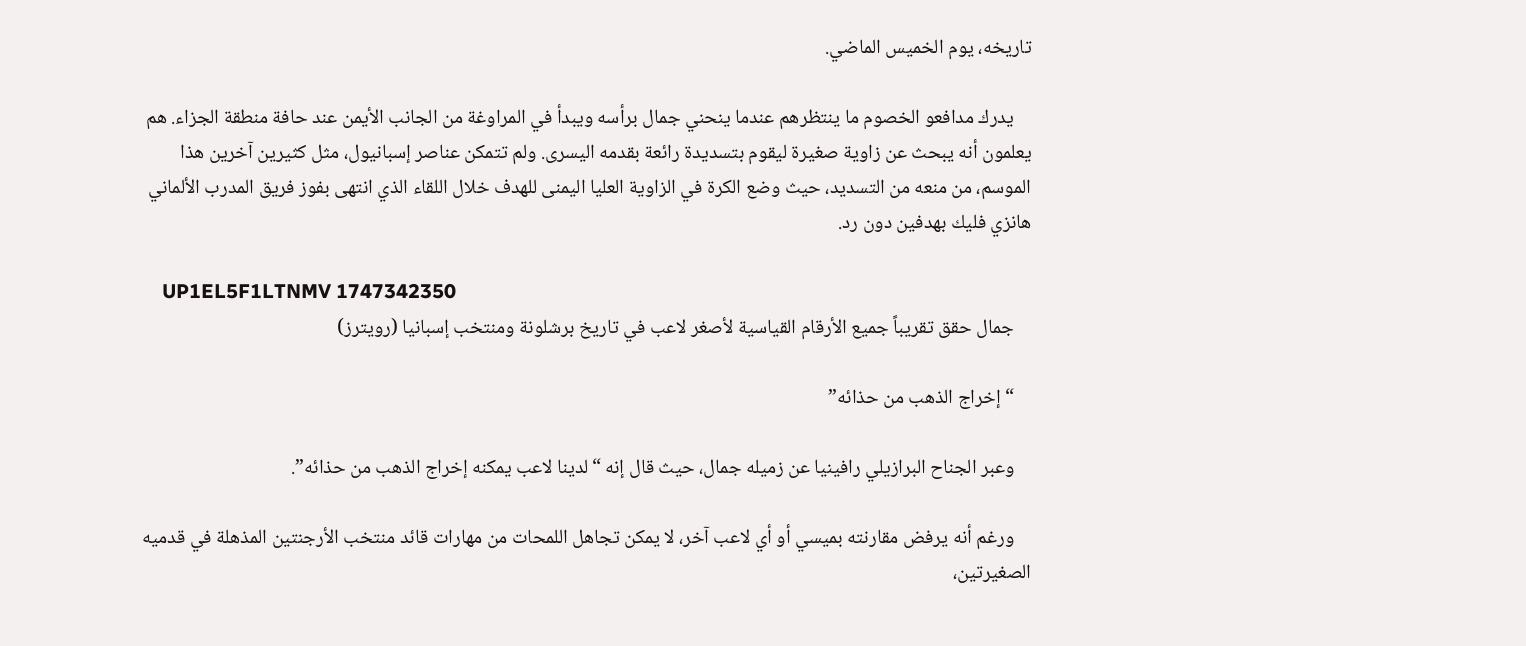تاريخه، يوم الخميس الماضي.

    يدرك مدافعو الخصوم ما ينتظرهم عندما ينحني جمال برأسه ويبدأ في المراوغة من الجانب الأيمن عند حافة منطقة الجزاء. هم يعلمون أنه يبحث عن زاوية صغيرة ليقوم بتسديدة رائعة بقدمه اليسرى. ولم تتمكن عناصر إسبانيول، مثل كثيرين آخرين هذا الموسم، من منعه من التسديد، حيث وضع الكرة في الزاوية العليا اليمنى للهدف خلال اللقاء الذي انتهى بفوز فريق المدرب الألماني هانزي فليك بهدفين دون رد.

    UP1EL5F1LTNMV 1747342350
    جمال حقق تقريباً جميع الأرقام القياسية لأصغر لاعب في تاريخ برشلونة ومنتخب إسبانيا (رويترز)

    “إخراج الذهب من حذائه”

    وعبر الجناح البرازيلي رافينيا عن زميله جمال، حيث قال إنه “لدينا لاعب يمكنه إخراج الذهب من حذائه”.

    ورغم أنه يرفض مقارنته بميسي أو أي لاعب آخر، لا يمكن تجاهل اللمحات من مهارات قائد منتخب الأرجنتين المذهلة في قدميه الصغيرتين،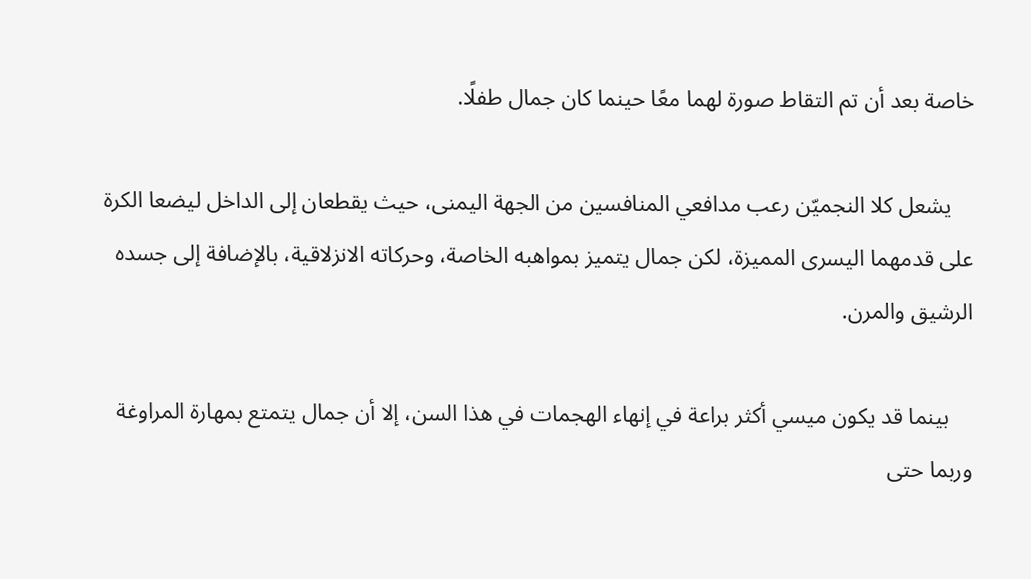خاصة بعد أن تم التقاط صورة لهما معًا حينما كان جمال طفلًا.

    يشعل كلا النجميّن رعب مدافعي المنافسين من الجهة اليمنى، حيث يقطعان إلى الداخل ليضعا الكرة على قدمهما اليسرى المميزة، لكن جمال يتميز بمواهبه الخاصة، وحركاته الانزلاقية، بالإضافة إلى جسده الرشيق والمرن.

    بينما قد يكون ميسي أكثر براعة في إنهاء الهجمات في هذا السن، إلا أن جمال يتمتع بمهارة المراوغة وربما حتى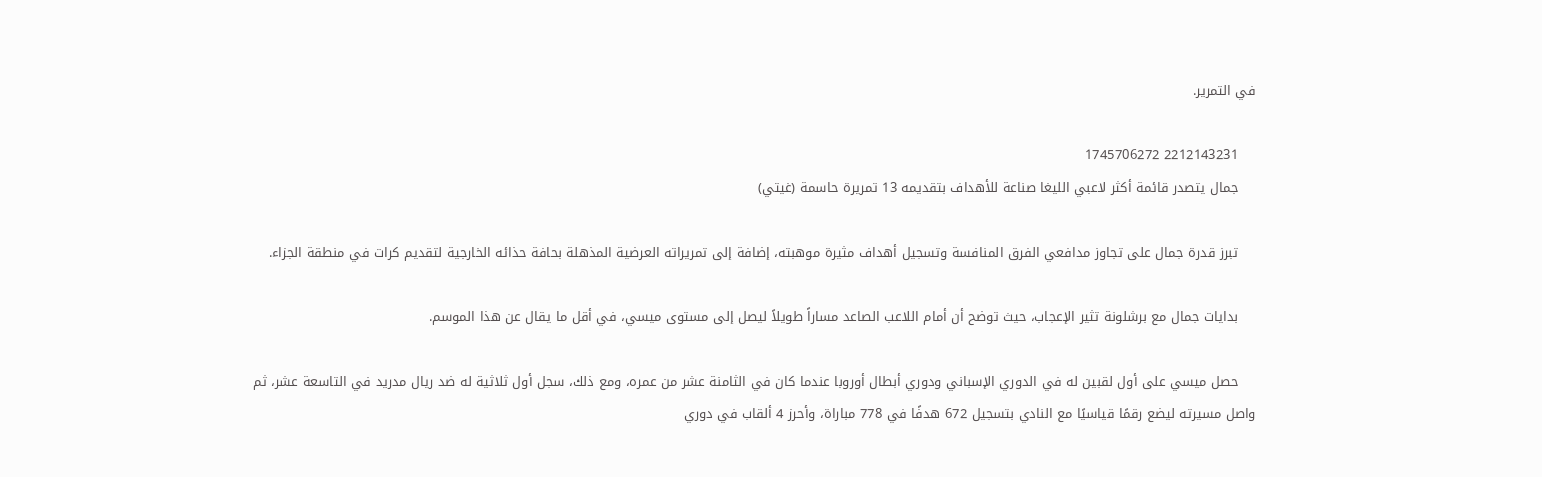في التمرير.

    2212143231 1745706272
    جمال يتصدر قائمة أكثر لاعبي الليغا صناعة للأهداف بتقديمه 13 تمريرة حاسمة (غيتي)

    تبرز قدرة جمال على تجاوز مدافعي الفرق المنافسة وتسجيل أهداف مثيرة موهبته، إضافة إلى تمريراته العرضية المذهلة بحافة حذائه الخارجية لتقديم كرات في منطقة الجزاء.

    بدايات جمال مع برشلونة تثير الإعجاب، حيث توضح أن أمام اللاعب الصاعد مساراً طويلاً ليصل إلى مستوى ميسي، في أقل ما يقال عن هذا الموسم.

    حصل ميسي على أول لقبين له في الدوري الإسباني ودوري أبطال أوروبا عندما كان في الثامنة عشر من عمره، ومع ذلك، سجل أول ثلاثية له ضد ريال مدريد في التاسعة عشر، ثم واصل مسيرته ليضع رقمًا قياسيًا مع النادي بتسجيل 672 هدفًا في 778 مباراة، وأحرز 4 ألقاب في دوري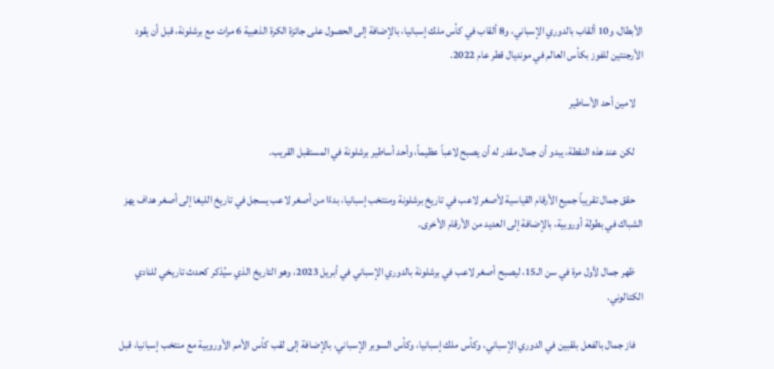الأبطال، و10 ألقاب بالدوري الإسباني، و8 ألقاب في كأس ملك إسبانيا، بالإضافة إلى الحصول على جائزة الكرة الذهبية 6 مرات مع برشلونة، قبل أن يقود الأرجنتين للفوز بكأس العالم في مونديال قطر عام 2022.

    لامين أحد الأساطير

    لكن عند هذه النقطة، يبدو أن جمال مقدر له أن يصبح لاعباً عظيماً، وأحد أساطير برشلونة في المستقبل القريب.

    حقق جمال تقريباً جميع الأرقام القياسية لأصغر لاعب في تاريخ برشلونة ومنتخب إسبانيا، بدءًا من أصغر لاعب يسجل في تاريخ الليغا إلى أصغر هداف يهز الشباك في بطولة أوروبية، بالإضافة إلى العديد من الأرقام الأخرى.

    ظهر جمال لأول مرة في سن الـ15، ليصبح أصغر لاعب في برشلونة بالدوري الإسباني في أبريل 2023، وهو التاريخ الذي سيُذكر كحدث تاريخي للنادي الكتالوني.

    فاز جمال بالفعل بلقبين في الدوري الإسباني، وكأس ملك إسبانيا، وكأس السوبر الإسباني، بالإضافة إلى لقب كأس الأمم الأوروبية مع منتخب إسبانيا، قبل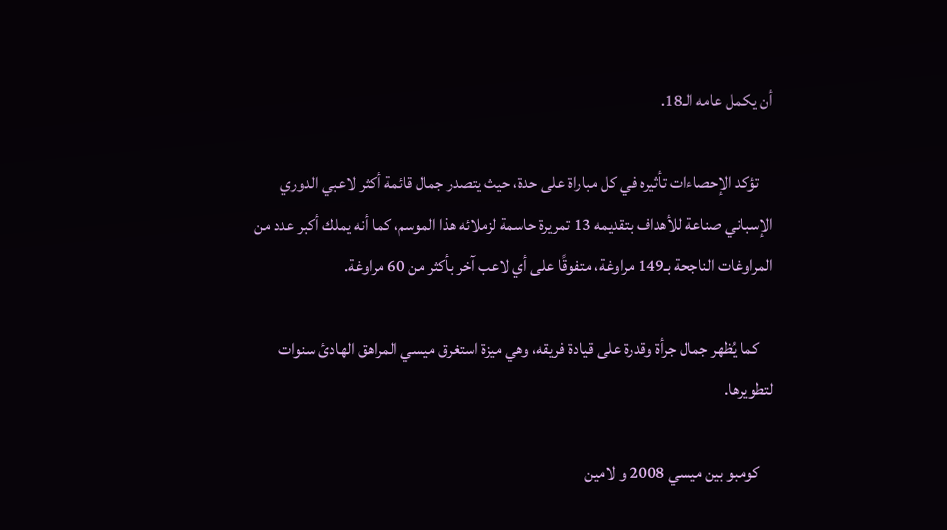أن يكمل عامه الـ18.

    تؤكد الإحصاءات تأثيره في كل مباراة على حدة، حيث يتصدر جمال قائمة أكثر لاعبي الدوري الإسباني صناعة للأهداف بتقديمه 13 تمريرة حاسمة لزملائه هذا الموسم، كما أنه يملك أكبر عدد من المراوغات الناجحة بـ149 مراوغة، متفوقًا على أي لاعب آخر بأكثر من 60 مراوغة.

    كما يُظهر جمال جرأة وقدرة على قيادة فريقه، وهي ميزة استغرق ميسي المراهق الهادئ سنوات لتطويرها.

    كومبو بين ميسي 2008 و لامين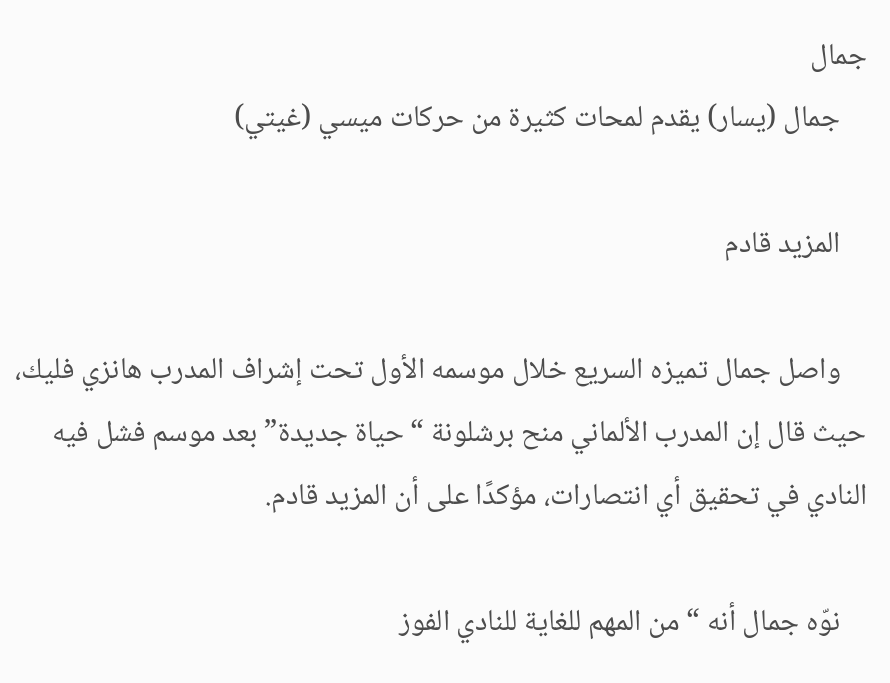جمال
    جمال (يسار) يقدم لمحات كثيرة من حركات ميسي (غيتي)

    المزيد قادم

    واصل جمال تميزه السريع خلال موسمه الأول تحت إشراف المدرب هانزي فليك، حيث قال إن المدرب الألماني منح برشلونة “حياة جديدة” بعد موسم فشل فيه النادي في تحقيق أي انتصارات، مؤكدًا على أن المزيد قادم.

    نوّه جمال أنه “من المهم للغاية للنادي الفوز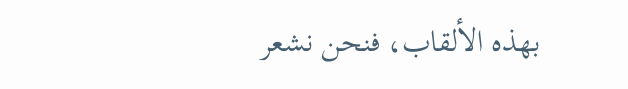بهذه الألقاب، فنحن نشعر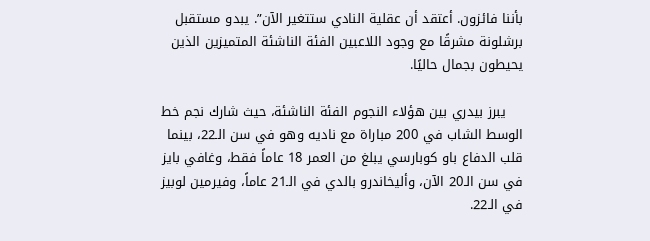بأننا فائزون. أعتقد أن عقلية النادي ستتغير الآن”. يبدو مستقبل برشلونة مشرقًا مع وجود اللاعبين الفئة الناشئة المتميزين الذين يحيطون بجمال حاليًا.

    يبرز بيدري بين هؤلاء النجوم الفئة الناشئة، حيث شارك نجم خط الوسط الشاب في 200 مباراة مع ناديه وهو في سن الـ22، بينما قلب الدفاع باو كوبارسي يبلغ من العمر 18 عاماً فقط، وغافي بايز في سن الـ20 الآن، وأليخاندرو بالدي في الـ21 عاماً، وفيرمين لوبيز في الـ22.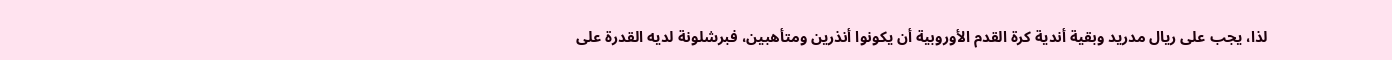لذا، يجب على ريال مدريد وبقية أندية كرة القدم الأوروبية أن يكونوا أنذرين ومتأهبين، فبرشلونة لديه القدرة على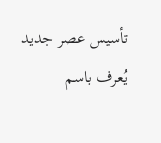تأسيس عصر جديد يُعرف باسم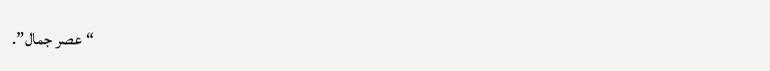“عصر جمال”.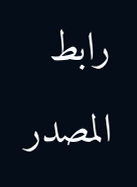رابط المصدر